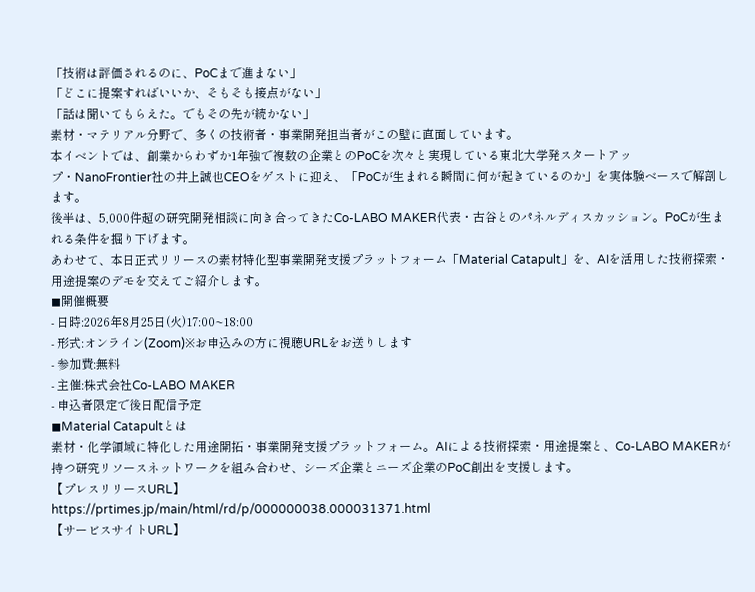「技術は評価されるのに、PoCまで進まない」
「どこに提案すればいいか、そもそも接点がない」
「話は聞いてもらえた。でもその先が続かない」
素材・マテリアル分野で、多くの技術者・事業開発担当者がこの壁に直面しています。
本イベントでは、創業からわずか1年強で複数の企業とのPoCを次々と実現している東北大学発スタートアップ・NanoFrontier社の井上誠也CEOをゲストに迎え、「PoCが生まれる瞬間に何が起きているのか」を実体験ベースで解剖します。
後半は、5,000件超の研究開発相談に向き合ってきたCo-LABO MAKER代表・古谷とのパネルディスカッション。PoCが生まれる条件を掘り下げます。
あわせて、本日正式リリースの素材特化型事業開発支援プラットフォーム「Material Catapult」を、AIを活用した技術探索・用途提案のデモを交えてご紹介します。
◼開催概要
- 日時:2026年8月25日(火)17:00~18:00
- 形式:オンライン(Zoom)※お申込みの方に視聴URLをお送りします
- 参加費:無料
- 主催:株式会社Co-LABO MAKER
- 申込者限定で後日配信予定
◼Material Catapultとは
素材・化学領域に特化した用途開拓・事業開発支援プラットフォーム。AIによる技術探索・用途提案と、Co-LABO MAKERが持つ研究リソースネットワークを組み合わせ、シーズ企業とニーズ企業のPoC創出を支援します。
【プレスリリースURL】
https://prtimes.jp/main/html/rd/p/000000038.000031371.html
【サービスサイトURL】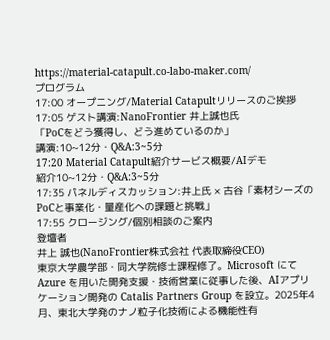https://material-catapult.co-labo-maker.com/
プログラム
17:00 オープニング/Material Catapultリリースのご挨拶
17:05 ゲスト講演:NanoFrontier 井上誠也氏
「PoCをどう獲得し、どう進めているのか」
講演:10~12分・Q&A:3~5分
17:20 Material Catapult紹介サービス概要/AIデモ
紹介10~12分・Q&A:3~5分
17:35 パネルディスカッション:井上氏 × 古谷「素材シーズのPoCと事業化・量産化への課題と挑戦」
17:55 クロージング/個別相談のご案内
登壇者
井上 誠也(NanoFrontier株式会社 代表取締役CEO)
東京大学農学部・同大学院修士課程修了。Microsoft にて Azure を用いた開発支援・技術営業に従事した後、AIアプリケーション開発の Catalis Partners Group を設立。2025年4月、東北大学発のナノ粒子化技術による機能性有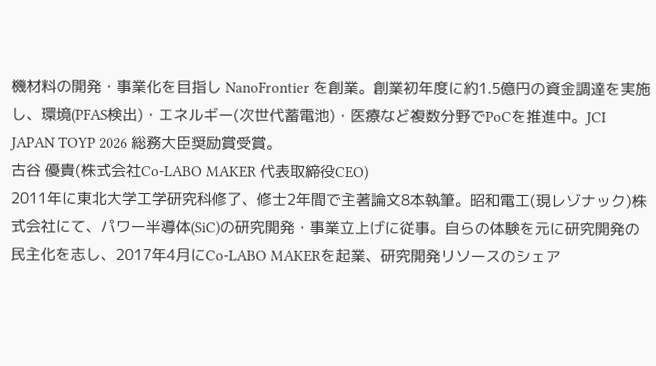機材料の開発・事業化を目指し NanoFrontier を創業。創業初年度に約1.5億円の資金調達を実施し、環境(PFAS検出)・エネルギー(次世代蓄電池)・医療など複数分野でPoCを推進中。JCI JAPAN TOYP 2026 総務大臣奨励賞受賞。
古谷 優貴(株式会社Co-LABO MAKER 代表取締役CEO)
2011年に東北大学工学研究科修了、修士2年間で主著論文8本執筆。昭和電工(現レゾナック)株式会社にて、パワー半導体(SiC)の研究開発・事業立上げに従事。自らの体験を元に研究開発の民主化を志し、2017年4月にCo-LABO MAKERを起業、研究開発リソースのシェア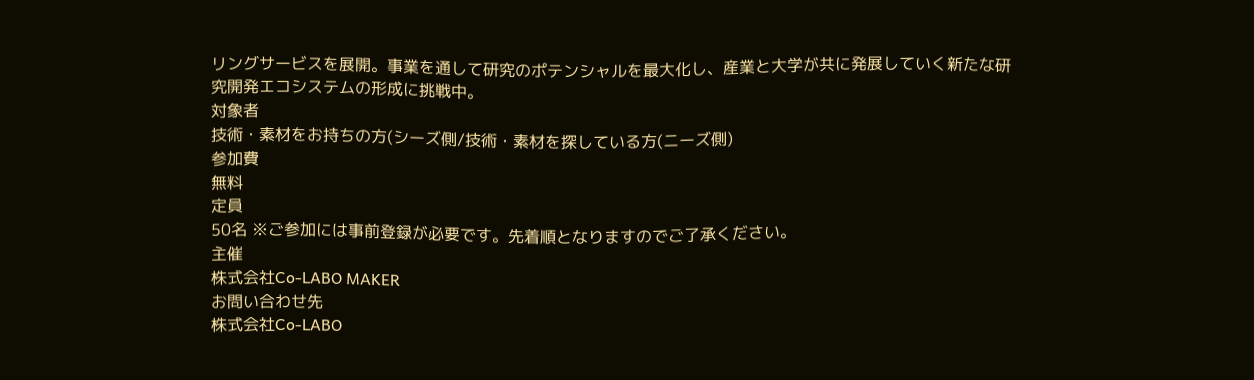リングサービスを展開。事業を通して研究のポテンシャルを最大化し、産業と大学が共に発展していく新たな研究開発エコシステムの形成に挑戦中。
対象者
技術・素材をお持ちの方(シーズ側/技術・素材を探している方(ニーズ側)
参加費
無料
定員
50名 ※ご参加には事前登録が必要です。先着順となりますのでご了承ください。
主催
株式会社Co-LABO MAKER
お問い合わせ先
株式会社Co-LABO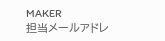MAKER
担当メールアドレ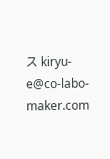ス kiryu-e@co-labo-maker.com